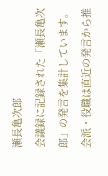瀬長亀次郎
会議録に記録された「瀬長亀次郎」の発言を集計しています。会派・役職は直近の発言から推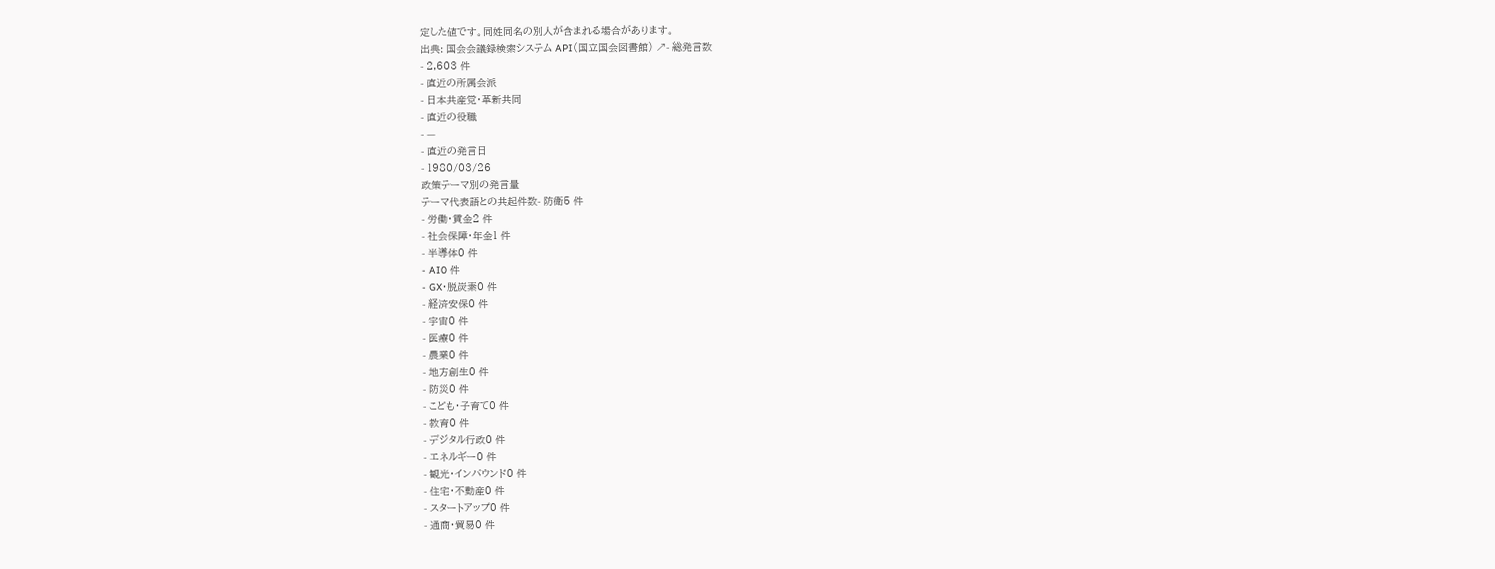定した値です。同姓同名の別人が含まれる場合があります。
出典: 国会会議録検索システム API(国立国会図書館) ↗- 総発言数
- 2,603 件
- 直近の所属会派
- 日本共産党・革新共同
- 直近の役職
- —
- 直近の発言日
- 1980/03/26
政策テーマ別の発言量
テーマ代表語との共起件数- 防衛5 件
- 労働・賃金2 件
- 社会保障・年金1 件
- 半導体0 件
- AI0 件
- GX・脱炭素0 件
- 経済安保0 件
- 宇宙0 件
- 医療0 件
- 農業0 件
- 地方創生0 件
- 防災0 件
- こども・子育て0 件
- 教育0 件
- デジタル行政0 件
- エネルギー0 件
- 観光・インバウンド0 件
- 住宅・不動産0 件
- スタートアップ0 件
- 通商・貿易0 件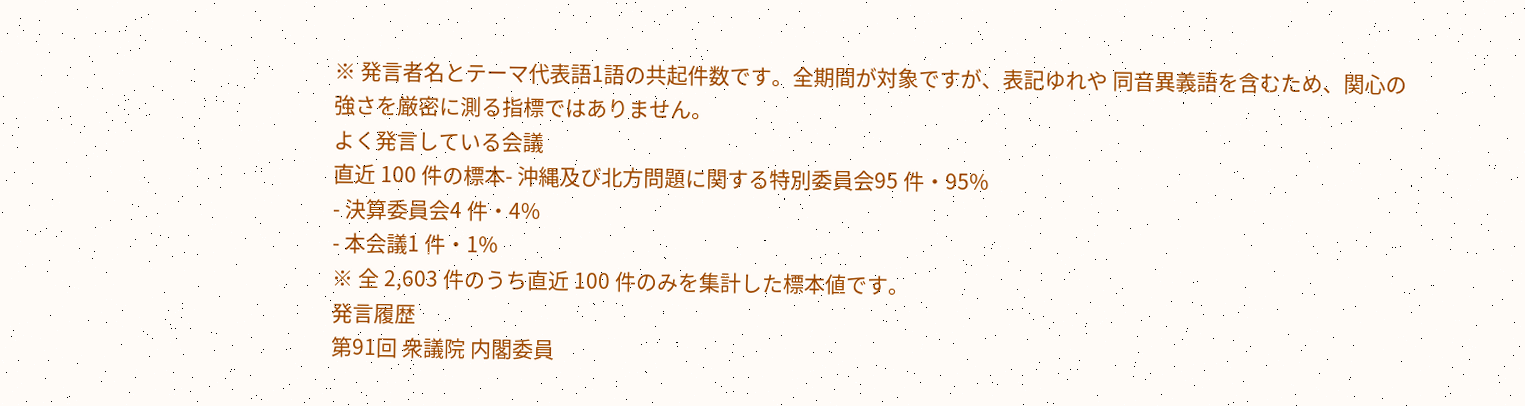※ 発言者名とテーマ代表語1語の共起件数です。全期間が対象ですが、表記ゆれや 同音異義語を含むため、関心の強さを厳密に測る指標ではありません。
よく発言している会議
直近 100 件の標本- 沖縄及び北方問題に関する特別委員会95 件・95%
- 決算委員会4 件・4%
- 本会議1 件・1%
※ 全 2,603 件のうち直近 100 件のみを集計した標本値です。
発言履歴
第91回 衆議院 内閣委員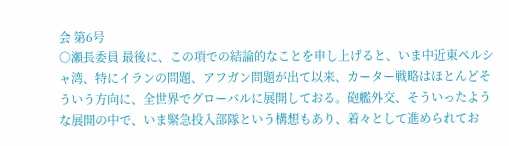会 第6号
○瀬長委員 最後に、この項での結論的なことを申し上げると、いま中近東ペルシャ湾、特にイランの問題、アフガン問題が出て以来、カーター戦略はほとんどそういう方向に、全世界でグローバルに展開しておる。砲艦外交、そういったような展開の中で、いま緊急投入部隊という構想もあり、着々として進められてお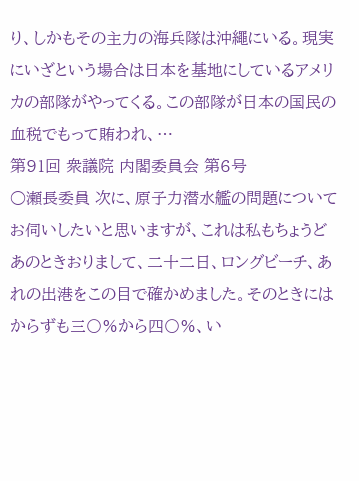り、しかもその主力の海兵隊は沖繩にいる。現実にいざという場合は日本を基地にしているアメリカの部隊がやってくる。この部隊が日本の国民の血税でもって賄われ、…
第91回 衆議院 内閣委員会 第6号
○瀬長委員 次に、原子力潜水艦の問題についてお伺いしたいと思いますが、これは私もちょうどあのときおりまして、二十二日、ロングビーチ、あれの出港をこの目で確かめました。そのときにはからずも三〇%から四〇%、い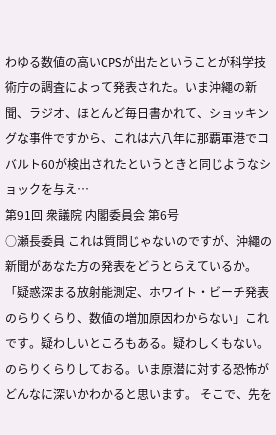わゆる数値の高いCPSが出たということが科学技術庁の調査によって発表された。いま沖繩の新聞、ラジオ、ほとんど毎日書かれて、ショッキングな事件ですから、これは六八年に那覇軍港でコバルト60が検出されたというときと同じようなショックを与え…
第91回 衆議院 内閣委員会 第6号
○瀬長委員 これは質問じゃないのですが、沖繩の新聞があなた方の発表をどうとらえているか。「疑惑深まる放射能測定、ホワイト・ビーチ発表のらりくらり、数値の増加原因わからない」これです。疑わしいところもある。疑わしくもない。のらりくらりしておる。いま原潜に対する恐怖がどんなに深いかわかると思います。 そこで、先を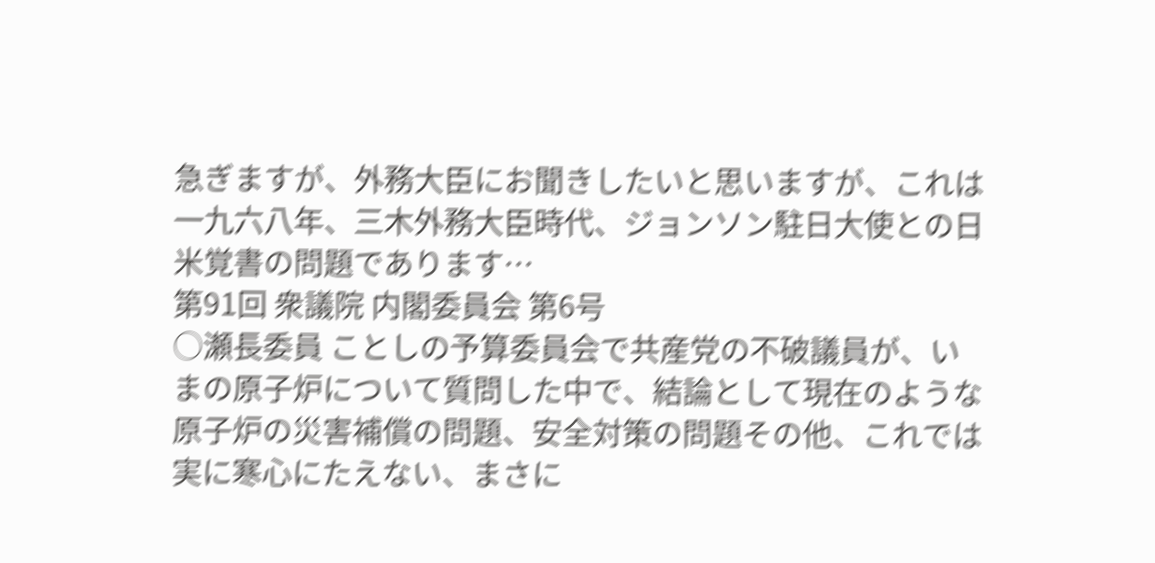急ぎますが、外務大臣にお聞きしたいと思いますが、これは一九六八年、三木外務大臣時代、ジョンソン駐日大使との日米覚書の問題であります…
第91回 衆議院 内閣委員会 第6号
○瀬長委員 ことしの予算委員会で共産党の不破議員が、いまの原子炉について質問した中で、結論として現在のような原子炉の災害補償の問題、安全対策の問題その他、これでは実に寒心にたえない、まさに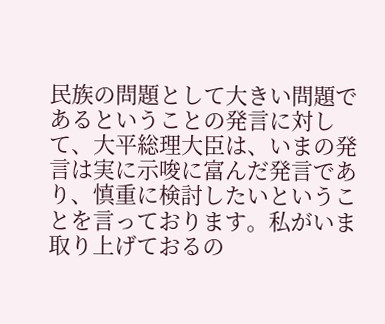民族の問題として大きい問題であるということの発言に対して、大平総理大臣は、いまの発言は実に示唆に富んだ発言であり、慎重に検討したいということを言っております。私がいま取り上げておるの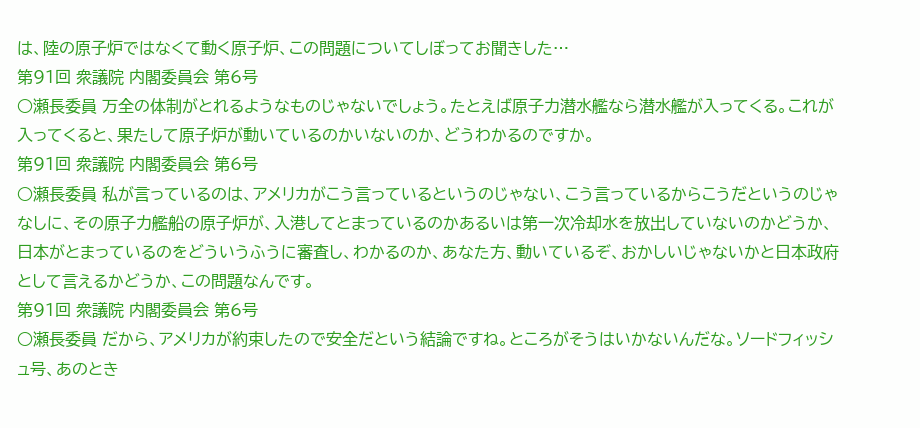は、陸の原子炉ではなくて動く原子炉、この問題についてしぼってお聞きした…
第91回 衆議院 内閣委員会 第6号
○瀬長委員 万全の体制がとれるようなものじゃないでしょう。たとえば原子力潜水艦なら潜水艦が入ってくる。これが入ってくると、果たして原子炉が動いているのかいないのか、どうわかるのですか。
第91回 衆議院 内閣委員会 第6号
○瀬長委員 私が言っているのは、アメリカがこう言っているというのじゃない、こう言っているからこうだというのじゃなしに、その原子力艦船の原子炉が、入港してとまっているのかあるいは第一次冷却水を放出していないのかどうか、日本がとまっているのをどういうふうに審査し、わかるのか、あなた方、動いているぞ、おかしいじゃないかと日本政府として言えるかどうか、この問題なんです。
第91回 衆議院 内閣委員会 第6号
○瀬長委員 だから、アメリカが約束したので安全だという結論ですね。ところがそうはいかないんだな。ソードフィッシュ号、あのとき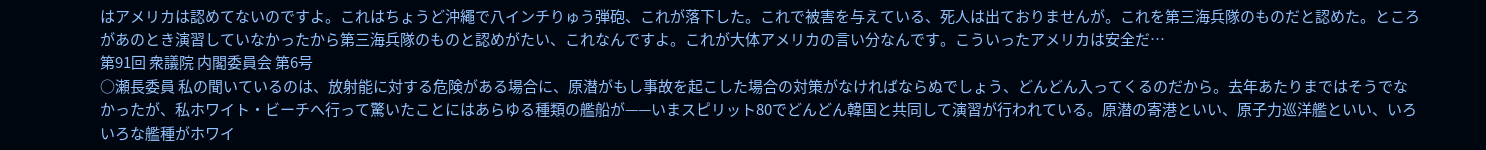はアメリカは認めてないのですよ。これはちょうど沖繩で八インチりゅう弾砲、これが落下した。これで被害を与えている、死人は出ておりませんが。これを第三海兵隊のものだと認めた。ところがあのとき演習していなかったから第三海兵隊のものと認めがたい、これなんですよ。これが大体アメリカの言い分なんです。こういったアメリカは安全だ…
第91回 衆議院 内閣委員会 第6号
○瀬長委員 私の聞いているのは、放射能に対する危険がある場合に、原潜がもし事故を起こした場合の対策がなければならぬでしょう、どんどん入ってくるのだから。去年あたりまではそうでなかったが、私ホワイト・ビーチへ行って驚いたことにはあらゆる種類の艦船が——いまスピリット80でどんどん韓国と共同して演習が行われている。原潜の寄港といい、原子力巡洋艦といい、いろいろな艦種がホワイ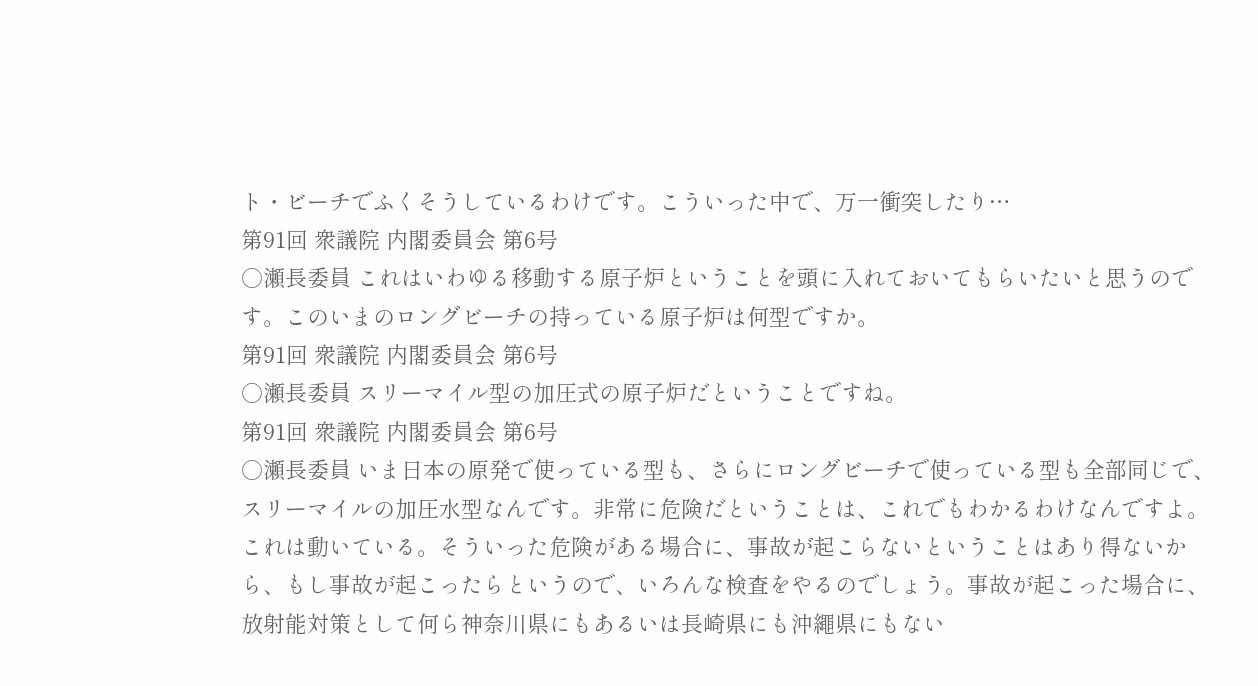ト・ビーチでふくそうしているわけです。こういった中で、万一衝突したり…
第91回 衆議院 内閣委員会 第6号
○瀬長委員 これはいわゆる移動する原子炉ということを頭に入れておいてもらいたいと思うのです。このいまのロングビーチの持っている原子炉は何型ですか。
第91回 衆議院 内閣委員会 第6号
○瀬長委員 スリーマイル型の加圧式の原子炉だということですね。
第91回 衆議院 内閣委員会 第6号
○瀬長委員 いま日本の原発で使っている型も、さらにロングビーチで使っている型も全部同じで、スリーマイルの加圧水型なんです。非常に危険だということは、これでもわかるわけなんですよ。これは動いている。そういった危険がある場合に、事故が起こらないということはあり得ないから、もし事故が起こったらというので、いろんな検査をやるのでしょう。事故が起こった場合に、放射能対策として何ら神奈川県にもあるいは長崎県にも沖繩県にもない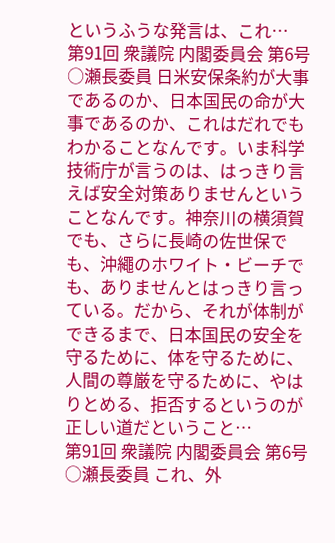というふうな発言は、これ…
第91回 衆議院 内閣委員会 第6号
○瀬長委員 日米安保条約が大事であるのか、日本国民の命が大事であるのか、これはだれでもわかることなんです。いま科学技術庁が言うのは、はっきり言えば安全対策ありませんということなんです。神奈川の横須賀でも、さらに長崎の佐世保でも、沖繩のホワイト・ビーチでも、ありませんとはっきり言っている。だから、それが体制ができるまで、日本国民の安全を守るために、体を守るために、人間の尊厳を守るために、やはりとめる、拒否するというのが正しい道だということ…
第91回 衆議院 内閣委員会 第6号
○瀬長委員 これ、外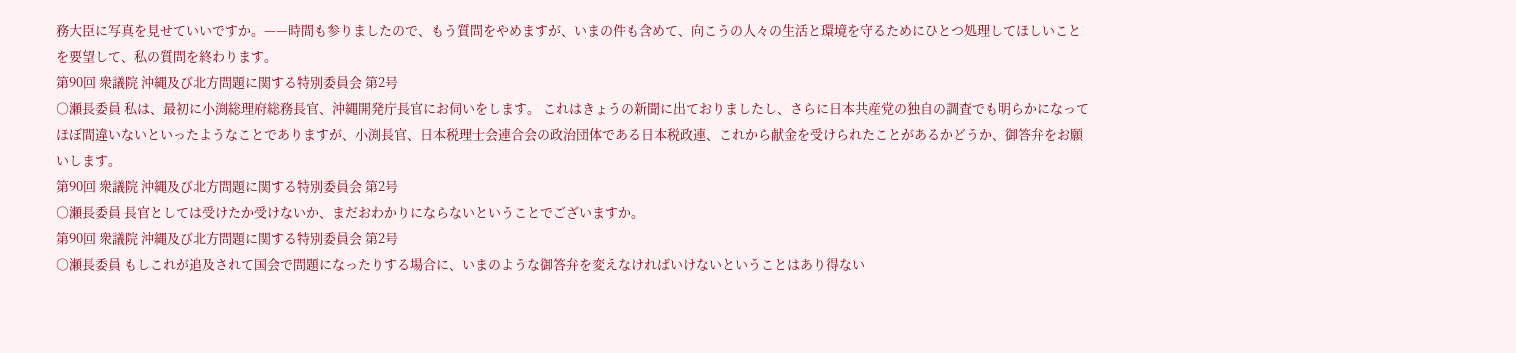務大臣に写真を見せていいですか。——時間も参りましたので、もう質問をやめますが、いまの件も含めて、向こうの人々の生活と環境を守るためにひとつ処理してほしいことを要望して、私の質問を終わります。
第90回 衆議院 沖縄及び北方問題に関する特別委員会 第2号
○瀬長委員 私は、最初に小渕総理府総務長官、沖縄開発庁長官にお伺いをします。 これはきょうの新聞に出ておりましたし、さらに日本共産党の独自の調査でも明らかになってほぼ間違いないといったようなことでありますが、小渕長官、日本税理士会連合会の政治団体である日本税政連、これから献金を受けられたことがあるかどうか、御答弁をお願いします。
第90回 衆議院 沖縄及び北方問題に関する特別委員会 第2号
○瀬長委員 長官としては受けたか受けないか、まだおわかりにならないということでございますか。
第90回 衆議院 沖縄及び北方問題に関する特別委員会 第2号
○瀬長委員 もしこれが追及されて国会で問題になったりする場合に、いまのような御答弁を変えなければいけないということはあり得ない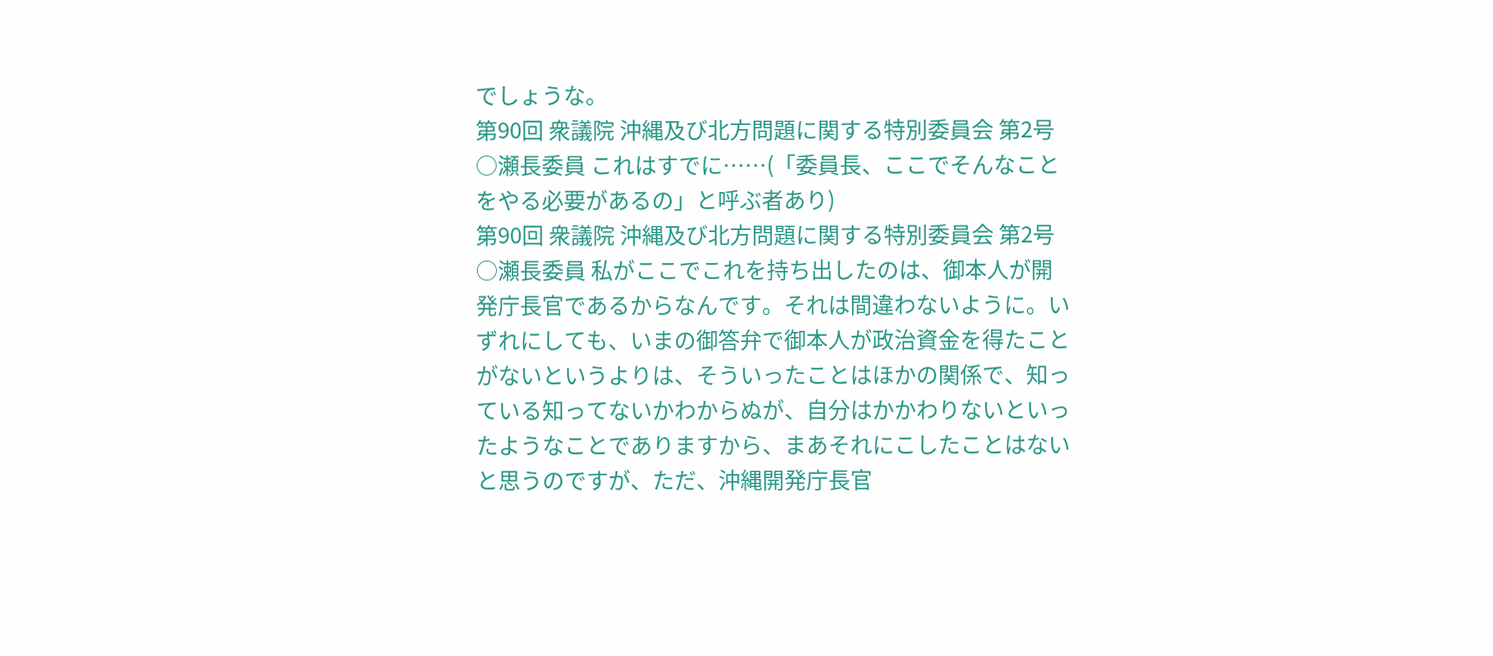でしょうな。
第90回 衆議院 沖縄及び北方問題に関する特別委員会 第2号
○瀬長委員 これはすでに……(「委員長、ここでそんなことをやる必要があるの」と呼ぶ者あり)
第90回 衆議院 沖縄及び北方問題に関する特別委員会 第2号
○瀬長委員 私がここでこれを持ち出したのは、御本人が開発庁長官であるからなんです。それは間違わないように。いずれにしても、いまの御答弁で御本人が政治資金を得たことがないというよりは、そういったことはほかの関係で、知っている知ってないかわからぬが、自分はかかわりないといったようなことでありますから、まあそれにこしたことはないと思うのですが、ただ、沖縄開発庁長官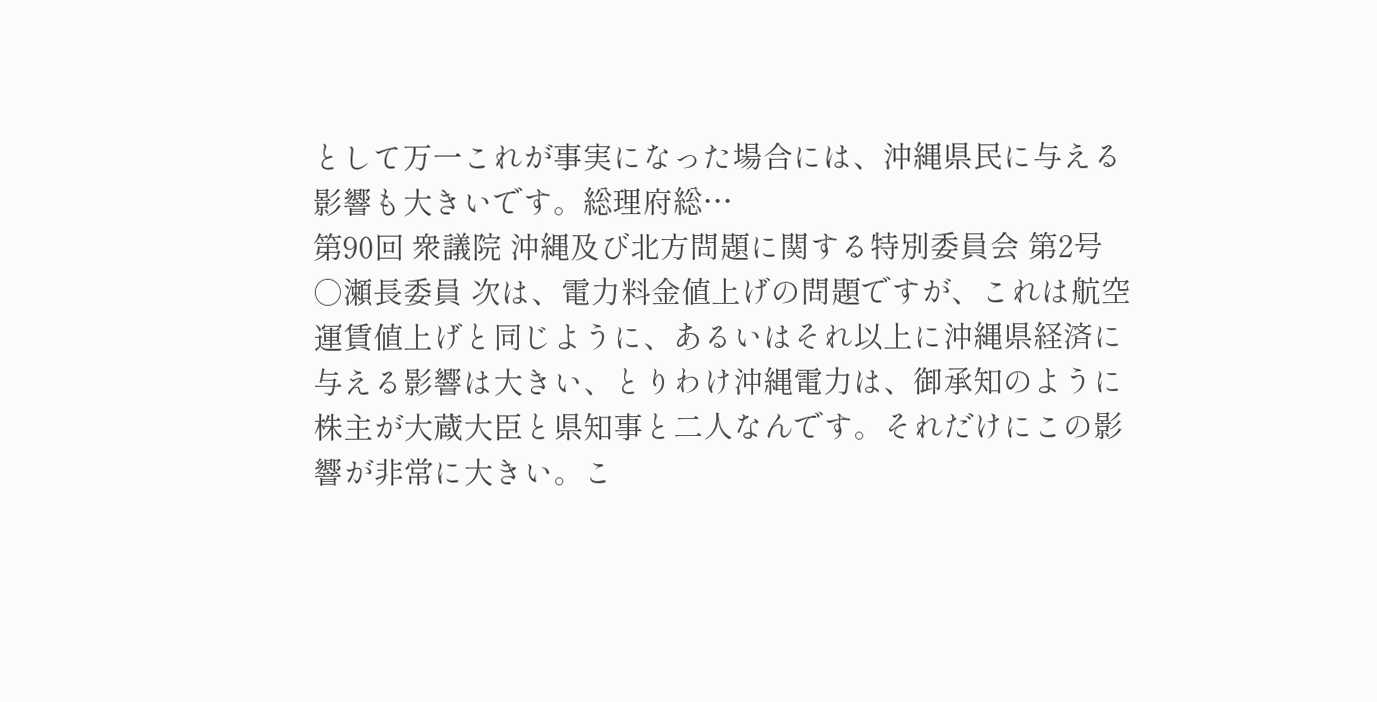として万一これが事実になった場合には、沖縄県民に与える影響も大きいです。総理府総…
第90回 衆議院 沖縄及び北方問題に関する特別委員会 第2号
○瀬長委員 次は、電力料金値上げの問題ですが、これは航空運賃値上げと同じように、あるいはそれ以上に沖縄県経済に与える影響は大きい、とりわけ沖縄電力は、御承知のように株主が大蔵大臣と県知事と二人なんです。それだけにこの影響が非常に大きい。こ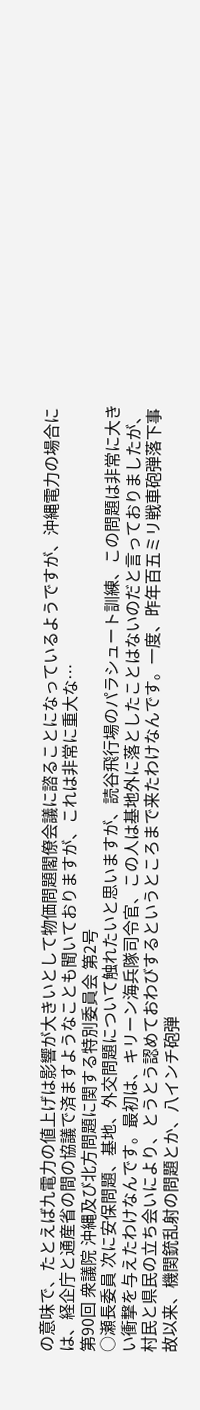の意味で、たとえば九電力の値上げは影響が大きいとして物価問題閣僚会議に諮ることになっているようですが、沖縄電力の場合には、経企庁と通産省の間の協議で済ますようなことも聞いておりますが、これは非常に重大な…
第90回 衆議院 沖縄及び北方問題に関する特別委員会 第2号
○瀬長委員 次に安保問題、基地、外交問題について触れたいと思いますが、読谷飛行場のパラシュート訓練、この問題は非常に大きい衝撃を与えたわけなんです。最初は、キリーン海兵隊司令官、この人は基地外に落としたことはないのだと言っておりましたが、村民と県民の立ち会いにより、とうとう認めておわびするというところまで来たわけなんです。一度、昨年百五ミリ戦車砲弾落下事故以来、機関銃乱射の問題とか、八インチ砲弾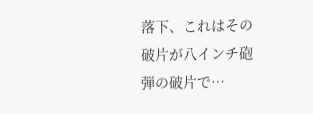落下、これはその破片が八インチ砲弾の破片で…